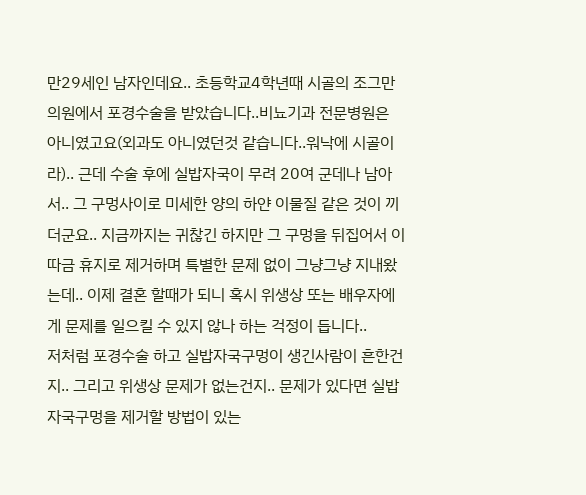만29세인 남자인데요.. 초등학교4학년때 시골의 조그만 의원에서 포경수술을 받았습니다..비뇨기과 전문병원은 아니였고요(외과도 아니였던것 같습니다..워낙에 시골이라).. 근데 수술 후에 실밥자국이 무려 20여 군데나 남아서.. 그 구멍사이로 미세한 양의 하얀 이물질 같은 것이 끼더군요.. 지금까지는 귀찮긴 하지만 그 구멍을 뒤집어서 이따금 휴지로 제거하며 특별한 문제 없이 그냥그냥 지내왔는데.. 이제 결혼 할때가 되니 혹시 위생상 또는 배우자에게 문제를 일으킬 수 있지 않나 하는 걱정이 듭니다..
저처럼 포경수술 하고 실밥자국구멍이 생긴사람이 흔한건지.. 그리고 위생상 문제가 없는건지.. 문제가 있다면 실밥자국구멍을 제거할 방법이 있는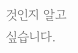것인지 알고싶습니다.